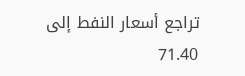تراجع أسعار النفط إلى 71.40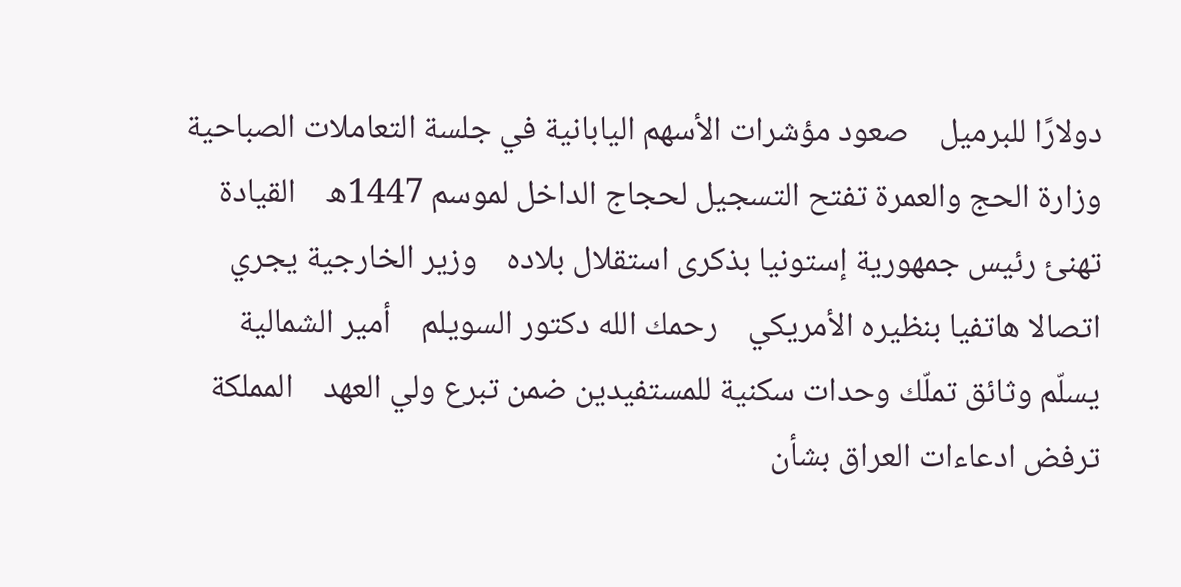دولارًا للبرميل    صعود مؤشرات الأسهم اليابانية في جلسة التعاملات الصباحية    وزارة الحج والعمرة تفتح التسجيل لحجاج الداخل لموسم 1447ه    القيادة تهنئ رئيس جمهورية إستونيا بذكرى استقلال بلاده    وزير الخارجية يجري اتصالا هاتفيا بنظيره الأمريكي    رحمك الله دكتور السويلم    أمير الشمالية يسلّم وثائق تملّك وحدات سكنية للمستفيدين ضمن تبرع ولي العهد    المملكة ترفض ادعاءات العراق بشأن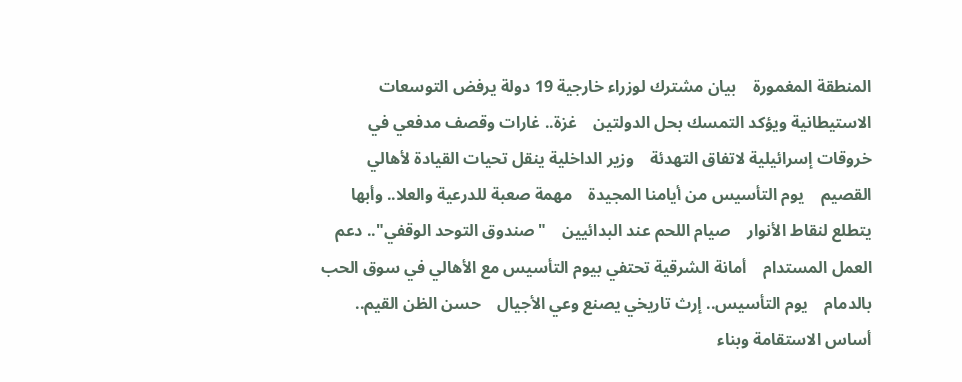المنطقة المغمورة    بيان مشترك لوزراء خارجية 19 دولة يرفض التوسعات الاستيطانية ويؤكد التمسك بحل الدولتين    غزة.. غارات وقصف مدفعي في خروقات إسرائيلية لاتفاق التهدئة    وزير الداخلية ينقل تحيات القيادة لأهالي القصيم    يوم التأسيس من أيامنا المجيدة    مهمة صعبة للدرعية والعلا.. وأبها يتطلع لنقاط الأنوار    صيام اللحم عند البدائيين    "صندوق التوحد الوقفي".. دعم العمل المستدام    أمانة الشرقية تحتفي بيوم التأسيس مع الأهالي في سوق الحب بالدمام    يوم التأسيس.. إرث تاريخي يصنع وعي الأجيال    حسن الظن القيم.. أساس الاستقامة وبناء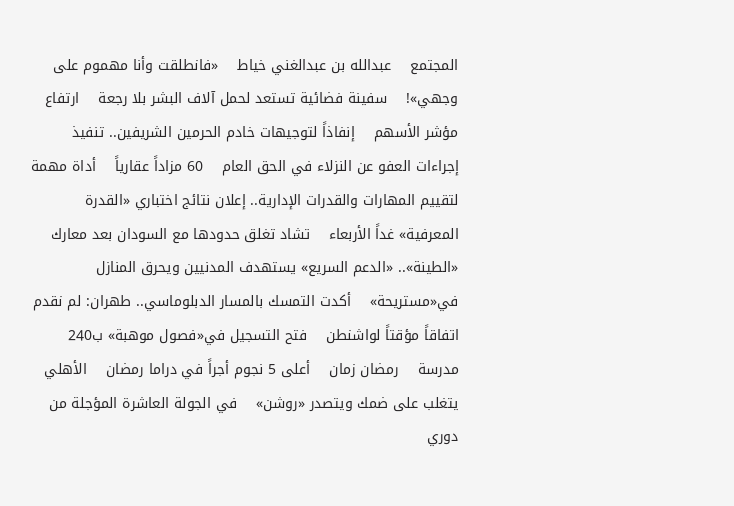المجتمع    عبدالله بن عبدالغني خياط    «فانطلقت وأنا مهموم على وجهي»!    سفينة فضائية تستعد لحمل آلاف البشر بلا رجعة    ارتفاع مؤشر الأسهم    إنفاذاً لتوجيهات خادم الحرمين الشريفين.. تنفيذ إجراءات العفو عن النزلاء في الحق العام    60 مزاداً عقارياً    أداة مهمة لتقييم المهارات والقدرات الإدارية.. إعلان نتائج اختباري «القدرة المعرفية» غداً الأربعاء    تشاد تغلق حدودها مع السودان بعد معارك «الطينة».. «الدعم السريع» يستهدف المدنيين ويحرق المنازل في«مستريحة»    أكدت التمسك بالمسار الدبلوماسي.. طهران: لم نقدم اتفاقاً مؤقتاً لواشنطن    فتح التسجيل في«فصول موهبة» ب240 مدرسة    رمضان زمان    أعلى 5 نجوم أجراً في دراما رمضان    الأهلي يتغلب على ضمك ويتصدر «روشن»    في الجولة العاشرة المؤجلة من دوري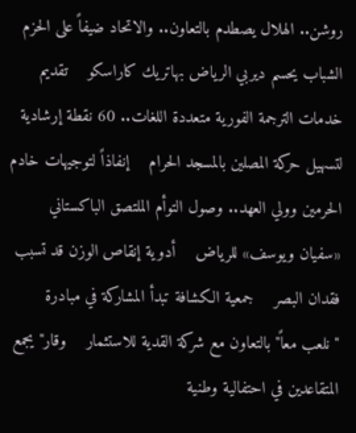روشن.. الهلال يصطدم بالتعاون.. والاتحاد ضيفاً على الحزم    الشباب يحسم ديربي الرياض بهاتريك كاراسكو    تقديم خدمات الترجمة الفورية متعددة اللغات.. 60 نقطة إرشادية لتسهيل حركة المصلين بالمسجد الحرام    إنفاذاً لتوجيهات خادم الحرمين وولي العهد.. وصول التوأم الملتصق الباكستاني «سفيان ويوسف» للرياض    أدوية إنقاص الوزن قد تسبب فقدان البصر    جمعية الكشافة تبدأ المشاركة في مبادرة "نلعب معاً" بالتعاون مع شركة القدية للاستثمار    وقار" يجمع المتقاعدين في احتفالية وطنية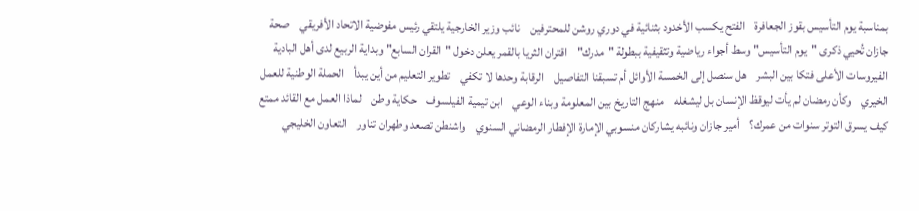بمناسبة يوم التأسيس بقوز الجعافرة    الفتح يكسب الأخدود بثنائية في دوري روشن للمحترفين    نائب وزير الخارجية يلتقي رئيس مفوضية الاتحاد الأفريقي    صحة جازان تُحيي ذكرى "يوم التأسيس" وسط أجواء رياضية وتثقيفية ببطولة "مدرك"    اقتران الثريا بالقمر يعلن دخول "القران السابع" وبداية الربيع لدى أهل البادية    الفيروسات الأعلى فتكا بين البشر    هل سنصل إلى الخمسة الأوائل أم تسبقنا التفاصيل    الرقابة وحدها لا تكفي    تطوير التعليم من أين يبدأ    الحملة الوطنية للعمل الخيري    وكأن رمضان لم يأت ليوقظ الإنسان بل ليشغله    منهج التاريخ بين المعلومة وبناء الوعي    ابن تيمية الفيلسوف    حكاية وطن    لماذا العمل مع القائد ممتع    كيف يسرق التوتر سنوات من عمرك؟    أمير جازان ونائبه يشاركان منسوبي الإمارة الإفطار الرمضاني السنوي    واشنطن تصعد وطهران تناور    التعاون الخليجي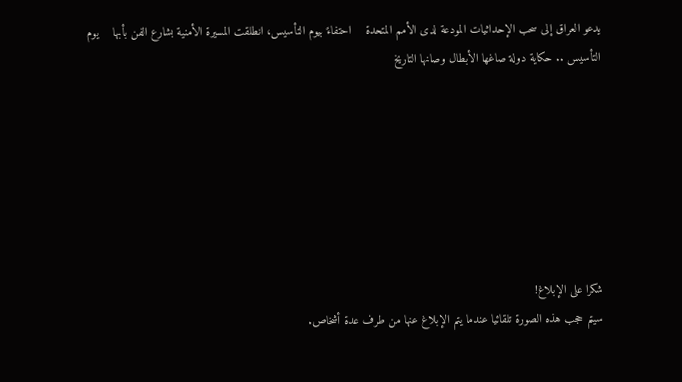يدعو العراق إلى سحب الإحداثيات المودعة لدى الأمم المتحدة    احتفاءً بيوم التأسيس، انطلقت المسيرة الأمنية بشارع الفن بأبها    يوم التأسيس .. حكاية دولة صاغها الأبطال وصانها التاريخ







شكرا على الإبلاغ!
سيتم حجب هذه الصورة تلقائيا عندما يتم الإبلاغ عنها من طرف عدة أشخاص.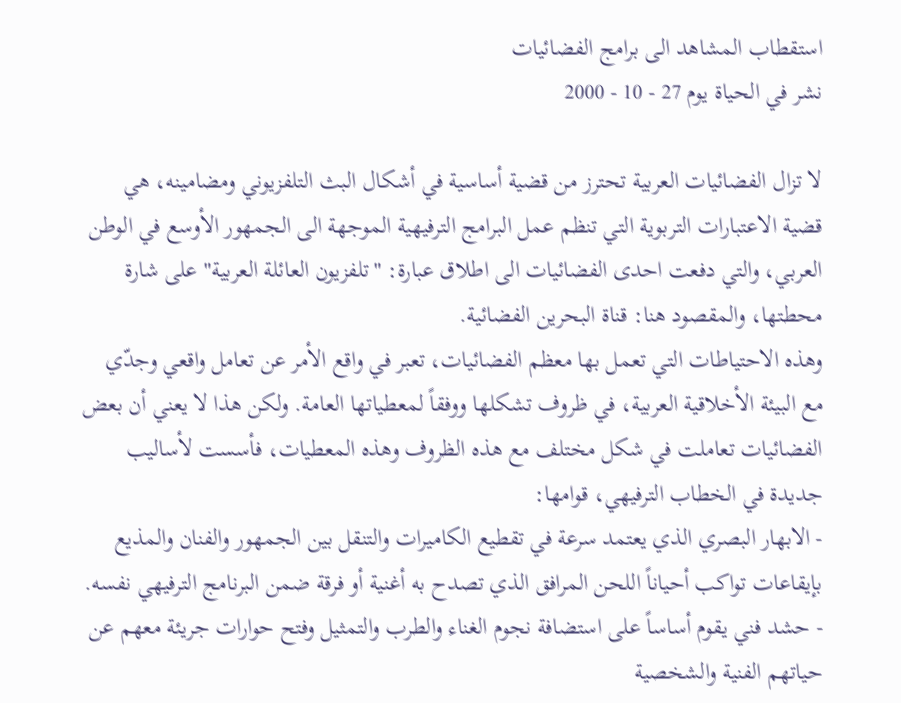استقطاب المشاهد الى برامج الفضائيات
نشر في الحياة يوم 27 - 10 - 2000

لا تزال الفضائيات العربية تحترز من قضية أساسية في أشكال البث التلفزيوني ومضامينه، هي قضية الاعتبارات التربوية التي تنظم عمل البرامج الترفيهية الموجهة الى الجمهور الأوسع في الوطن العربي، والتي دفعت احدى الفضائيات الى اطلاق عبارة: "تلفزيون العائلة العربية" على شارة محطتها، والمقصود هنا: قناة البحرين الفضائية.
وهذه الاحتياطات التي تعمل بها معظم الفضائيات، تعبر في واقع الأمر عن تعامل واقعي وجدّي مع البيئة الأخلاقية العربية، في ظروف تشكلها ووفقاً لمعطياتها العامة. ولكن هذا لا يعني أن بعض الفضائيات تعاملت في شكل مختلف مع هذه الظروف وهذه المعطيات، فأسست لأساليب جديدة في الخطاب الترفيهي، قوامها:
- الابهار البصري الذي يعتمد سرعة في تقطيع الكاميرات والتنقل بين الجمهور والفنان والمذيع بإيقاعات تواكب أحياناً اللحن المرافق الذي تصدح به أغنية أو فرقة ضمن البرنامج الترفيهي نفسه.
- حشد فني يقوم أساساً على استضافة نجوم الغناء والطرب والتمثيل وفتح حوارات جريئة معهم عن حياتهم الفنية والشخصية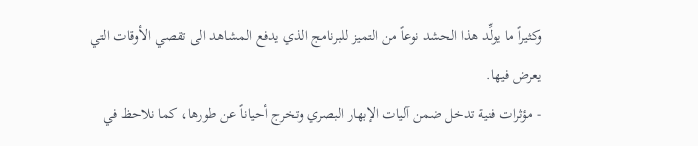وكثيراً ما يولِّد هذا الحشد نوعاً من التميز للبرنامج الذي يدفع المشاهد الى تقصي الأوقات التي يعرض فيها.
- مؤثرات فنية تدخل ضمن آليات الإبهار البصري وتخرج أحياناً عن طورها، كما نلاحظ في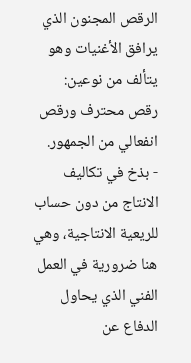الرقص المجنون الذي يرافق الأغنيات وهو يتألف من نوعين: رقص محترف ورقص انفعالي من الجمهور.
- بذخ في تكاليف الانتاج من دون حساب للريعية الانتاجية، وهي هنا ضرورية في العمل الفني الذي يحاول الدفاع عن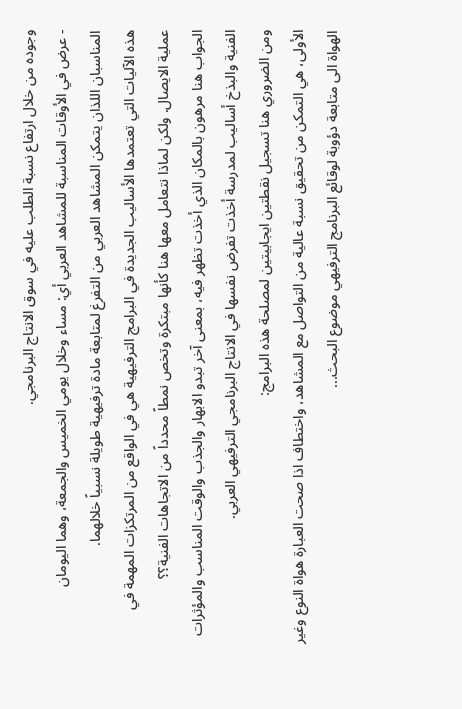وجوده من خلال ارتفاع نسبة الطلب عليه في سوق الانتاج البرنامجي.
- عرض في الأوقات المناسبة للمشاهد العربي أي: مساء وخلال يومي الخميس والجمعة، وهما اليومان المناسبان اللذان يتمكن المشاهد العربي من التفرغ لمتابعة مادة ترفيهية طويلة نسبياً خلالهما.
هذه الآليات التي تعتمدها الأساليب الجديدة في البرامج الترفيهية هي في الواقع من المرتكزات المهمة في عملية الايصال. ولكن لماذا نتعامل معها هنا كأنها مبتكرة وتخص نمطاً محدداً من الاتجاهات الفنية؟؟
الجواب هنا مرهون بالمكان الذي أخذت تظهر فيه، بمعنى آخر تبدو الابهار والجذب والوقت المناسب والمؤثرات الفنية والبذخ أساليب لمدرسة أخذت تفرض نفسها في الانتاج البرنامجي الترفيهي العربي.
ومن الضروري هنا تسجيل نقطتين ايجابيتين لمصلحة هذه البرامج:
الأولى، هي التمكن من تحقيق نسبة عالية من التواصل مع المشاهد، واختطاف اذا صحت العبارة هواة النوع وغير الهواة الى متابعة دؤوبة لوقائع البرنامج الترفيهي موضوع البحث...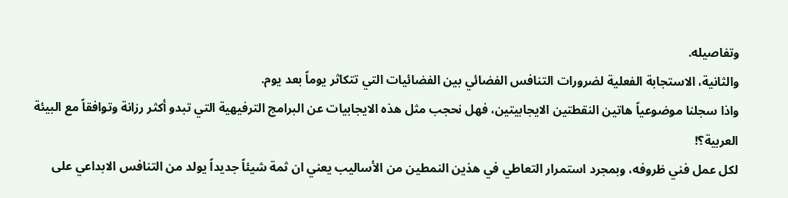وتفاصيله.
والثانية، الاستجابة الفعلية لضرورات التنافس الفضائي بين الفضائيات التي تتكاثر يوماً بعد يوم.
واذا سجلنا موضوعياً هاتين النقطتين الايجابيتين، فهل نحجب مثل هذه الايجابيات عن البرامج الترفيهية التي تبدو أكثر رزانة وتوافقاً مع البيئة العربية؟!
لكل عمل فني ظروفه، وبمجرد استمرار التعاطي في هذين النمطين من الأساليب يعني ان ثمة شيئاً جديداً يولد من التنافس الابداعي على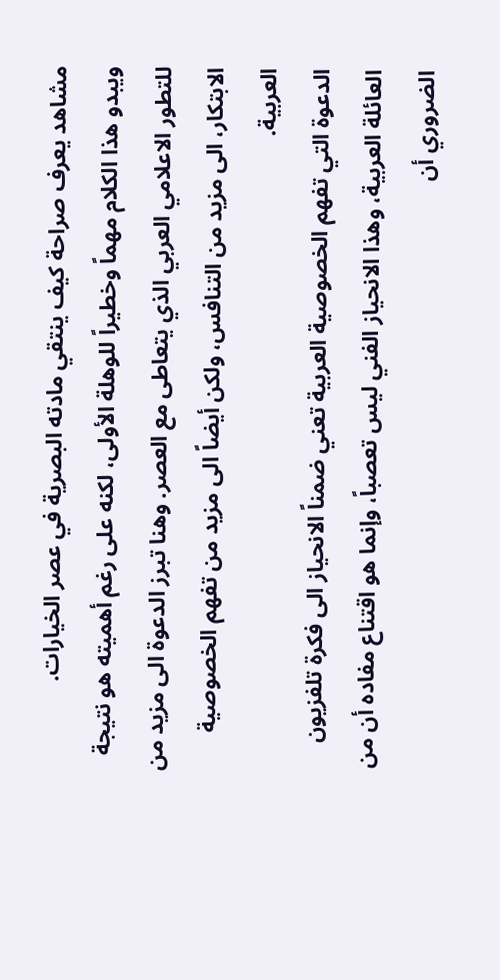مشاهد يعرف صراحة كيف ينتقي مادته البصرية في عصر الخيارات.
ويبدو هذا الكلام مهماً وخطيراً للوهلة الأولى، لكنه على رغم أهميته هو نتيجة للتطور الاعلامي العربي الذي يتعاطى مع العصر. وهنا تبرز الدعوة الى مزيد من الابتكار، الى مزيد من التنافس، ولكن أيضاً الى مزيد من تفهم الخصوصية العربية.
الدعوة التي تفهم الخصوصية العربية تعني ضمناً الانحياز الى فكرة تلفزيون العائلة العربية، وهذا الانحياز الفني ليس تعصباً، وإنما هو اقتناع مفاده أن من الضروري أن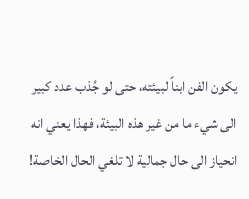يكون الفن ابناً لبيئته، حتى لو جُذب عدد كبير الى شيء ما من غير هذه البيئة، فهذا يعني انه انحياز الى حال جمالية لا تلغي الحال الخاصة!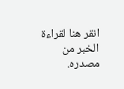انقر هنا لقراءة الخبر من مصدره.